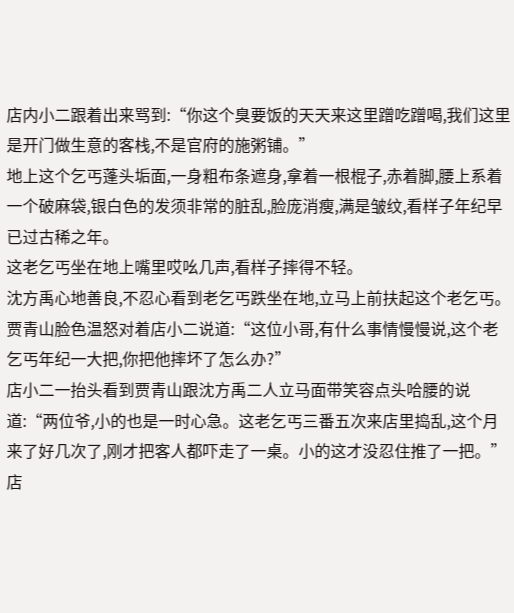店内小二跟着出来骂到:“你这个臭要饭的天天来这里蹭吃蹭喝,我们这里是开门做生意的客栈,不是官府的施粥铺。”
地上这个乞丐蓬头垢面,一身粗布条遮身,拿着一根棍子,赤着脚,腰上系着一个破麻袋,银白色的发须非常的脏乱,脸庞消瘦,满是皱纹,看样子年纪早已过古稀之年。
这老乞丐坐在地上嘴里哎吆几声,看样子摔得不轻。
沈方禹心地善良,不忍心看到老乞丐跌坐在地,立马上前扶起这个老乞丐。
贾青山脸色温怒对着店小二说道:“这位小哥,有什么事情慢慢说,这个老乞丐年纪一大把,你把他摔坏了怎么办?”
店小二一抬头看到贾青山跟沈方禹二人立马面带笑容点头哈腰的说道:“两位爷,小的也是一时心急。这老乞丐三番五次来店里捣乱,这个月来了好几次了,刚才把客人都吓走了一桌。小的这才没忍住推了一把。”店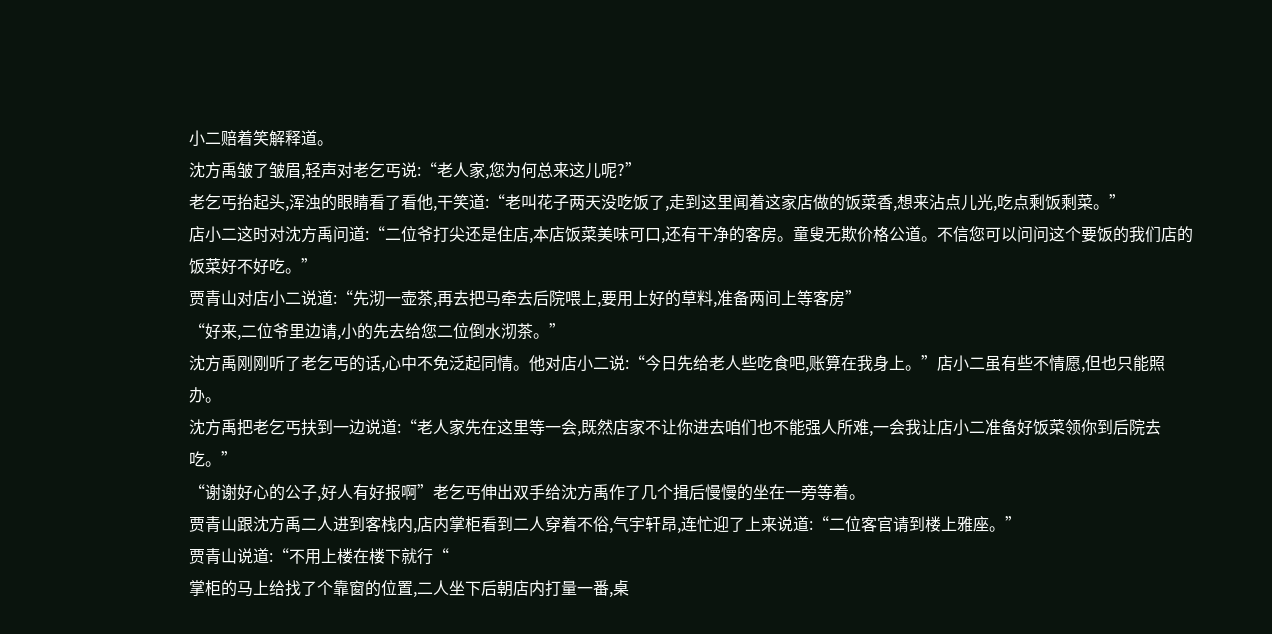小二赔着笑解释道。
沈方禹皱了皱眉,轻声对老乞丐说:“老人家,您为何总来这儿呢?”
老乞丐抬起头,浑浊的眼睛看了看他,干笑道:“老叫花子两天没吃饭了,走到这里闻着这家店做的饭菜香,想来沾点儿光,吃点剩饭剩菜。”
店小二这时对沈方禹问道:“二位爷打尖还是住店,本店饭菜美味可口,还有干净的客房。童叟无欺价格公道。不信您可以问问这个要饭的我们店的饭菜好不好吃。”
贾青山对店小二说道:“先沏一壶茶,再去把马牵去后院喂上,要用上好的草料,准备两间上等客房”
“好来,二位爷里边请,小的先去给您二位倒水沏茶。”
沈方禹刚刚听了老乞丐的话,心中不免泛起同情。他对店小二说:“今日先给老人些吃食吧,账算在我身上。”店小二虽有些不情愿,但也只能照办。
沈方禹把老乞丐扶到一边说道:“老人家先在这里等一会,既然店家不让你进去咱们也不能强人所难,一会我让店小二准备好饭菜领你到后院去吃。”
“谢谢好心的公子,好人有好报啊”老乞丐伸出双手给沈方禹作了几个揖后慢慢的坐在一旁等着。
贾青山跟沈方禹二人进到客栈内,店内掌柜看到二人穿着不俗,气宇轩昂,连忙迎了上来说道:“二位客官请到楼上雅座。”
贾青山说道:“不用上楼在楼下就行“
掌柜的马上给找了个靠窗的位置,二人坐下后朝店内打量一番,桌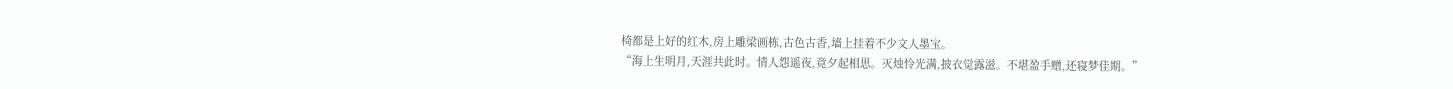椅都是上好的红木,房上雕梁画栋,古色古香,墙上挂着不少文人墨宝。
“海上生明月,天涯共此时。情人怨遥夜,竟夕起相思。灭烛怜光满,披衣觉露滋。不堪盈手赠,还寝梦佳期。”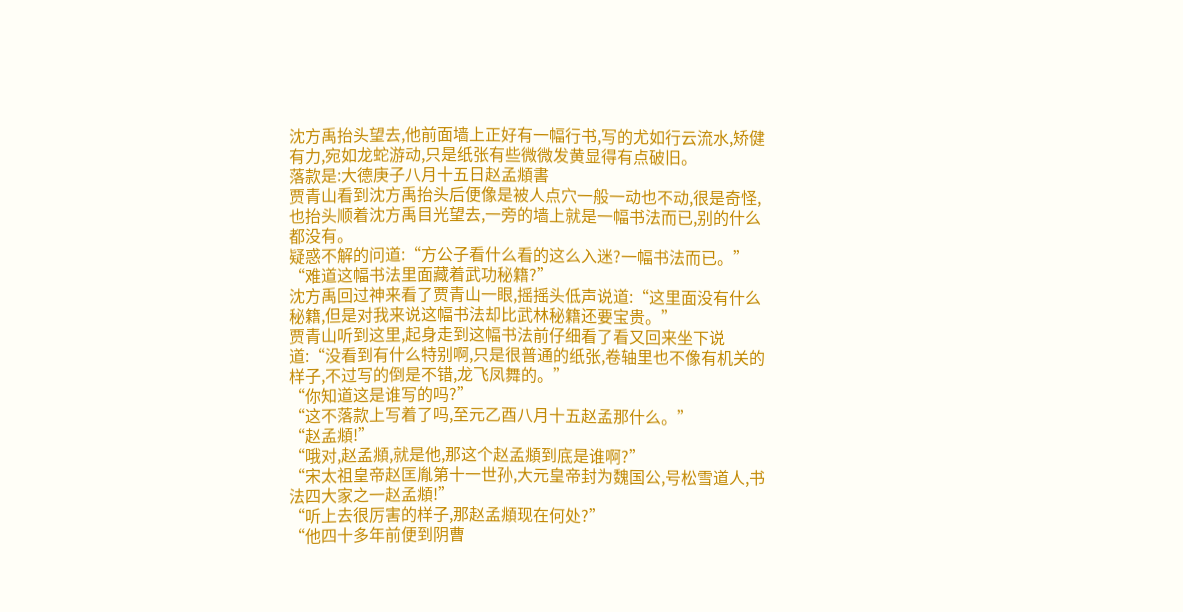沈方禹抬头望去,他前面墙上正好有一幅行书,写的尤如行云流水,矫健有力,宛如龙蛇游动,只是纸张有些微微发黄显得有点破旧。
落款是:大德庚子八月十五日赵孟頫書
贾青山看到沈方禹抬头后便像是被人点穴一般一动也不动,很是奇怪,也抬头顺着沈方禹目光望去,一旁的墙上就是一幅书法而已,别的什么都没有。
疑惑不解的问道:“方公子看什么看的这么入迷?一幅书法而已。”
“难道这幅书法里面藏着武功秘籍?”
沈方禹回过神来看了贾青山一眼,摇摇头低声说道:“这里面没有什么秘籍,但是对我来说这幅书法却比武林秘籍还要宝贵。”
贾青山听到这里,起身走到这幅书法前仔细看了看又回来坐下说道:“没看到有什么特别啊,只是很普通的纸张,卷轴里也不像有机关的样子,不过写的倒是不错,龙飞凤舞的。”
“你知道这是谁写的吗?”
“这不落款上写着了吗,至元乙酉八月十五赵孟那什么。”
“赵孟頫!”
“哦对,赵孟頫,就是他,那这个赵孟頫到底是谁啊?”
“宋太祖皇帝赵匡胤第十一世孙,大元皇帝封为魏国公,号松雪道人,书法四大家之一赵孟頫!”
“听上去很厉害的样子,那赵孟頫现在何处?”
“他四十多年前便到阴曹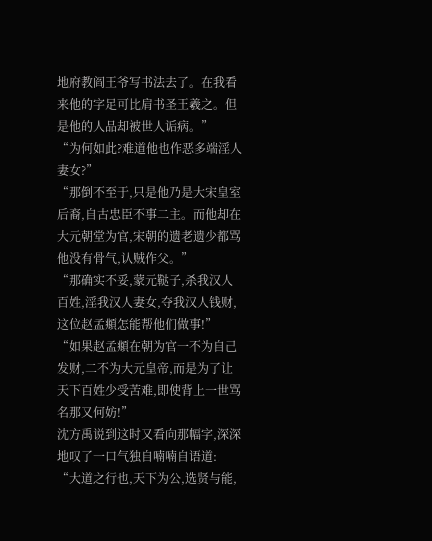地府教阎王爷写书法去了。在我看来他的字足可比肩书圣王羲之。但是他的人品却被世人诟病。”
“为何如此?难道他也作恶多端淫人妻女?”
“那倒不至于,只是他乃是大宋皇室后裔,自古忠臣不事二主。而他却在大元朝堂为官,宋朝的遗老遗少都骂他没有骨气,认贼作父。”
“那确实不妥,蒙元鞑子,杀我汉人百姓,淫我汉人妻女,夺我汉人钱财,这位赵孟頫怎能帮他们做事!”
“如果赵孟頫在朝为官一不为自己发财,二不为大元皇帝,而是为了让天下百姓少受苦难,即使背上一世骂名那又何妨!”
沈方禹说到这时又看向那幅字,深深地叹了一口气独自喃喃自语道:
“大道之行也,天下为公,选贤与能,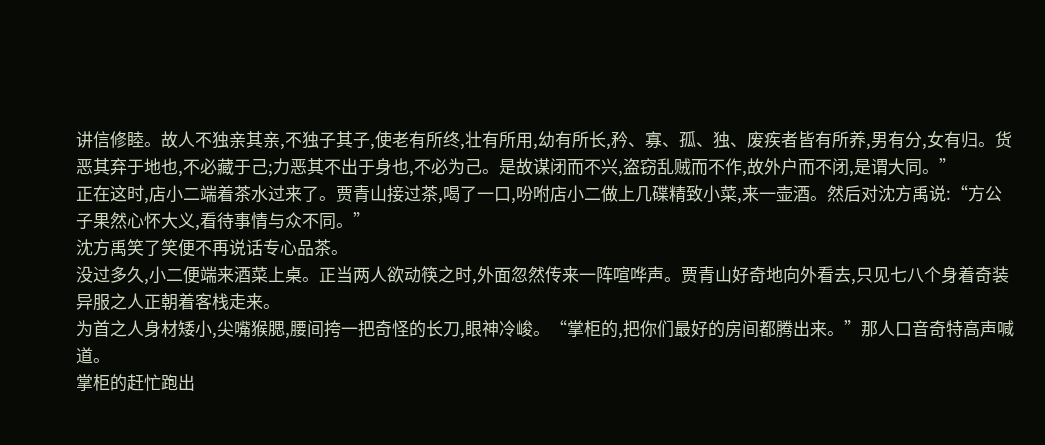讲信修睦。故人不独亲其亲,不独子其子,使老有所终,壮有所用,幼有所长,矜、寡、孤、独、废疾者皆有所养,男有分,女有归。货恶其弃于地也,不必藏于己;力恶其不出于身也,不必为己。是故谋闭而不兴,盗窃乱贼而不作,故外户而不闭,是谓大同。”
正在这时,店小二端着茶水过来了。贾青山接过茶,喝了一口,吩咐店小二做上几碟精致小菜,来一壶酒。然后对沈方禹说:“方公子果然心怀大义,看待事情与众不同。”
沈方禹笑了笑便不再说话专心品茶。
没过多久,小二便端来酒菜上桌。正当两人欲动筷之时,外面忽然传来一阵喧哗声。贾青山好奇地向外看去,只见七八个身着奇装异服之人正朝着客栈走来。
为首之人身材矮小,尖嘴猴腮,腰间挎一把奇怪的长刀,眼神冷峻。“掌柜的,把你们最好的房间都腾出来。”那人口音奇特高声喊道。
掌柜的赶忙跑出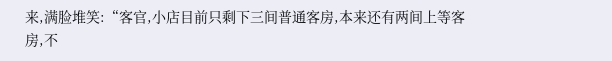来,满脸堆笑:“客官,小店目前只剩下三间普通客房,本来还有两间上等客房,不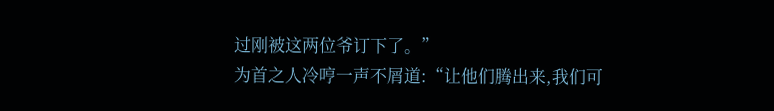过刚被这两位爷订下了。”
为首之人冷哼一声不屑道:“让他们腾出来,我们可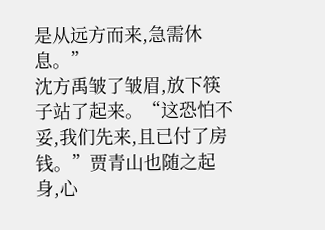是从远方而来,急需休息。”
沈方禹皱了皱眉,放下筷子站了起来。“这恐怕不妥,我们先来,且已付了房钱。”贾青山也随之起身,心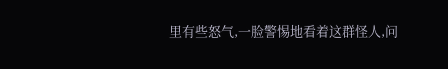里有些怒气,一脸警惕地看着这群怪人,问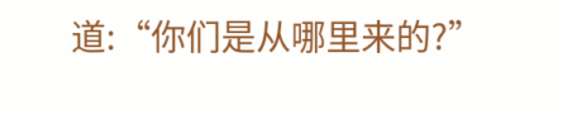道:“你们是从哪里来的?”